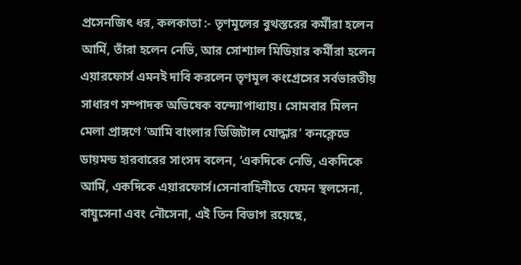প্রসেনজিৎ ধর, কলকাতা :- তৃণমূলের বুথস্তরের কর্মীরা হলেন আর্মি, তাঁরা হলেন নেভি, আর সোশ্যাল মিডিয়ার কর্মীরা হলেন এয়ারফোর্স এমনই দাবি করলেন তৃণমূল কংগ্রেসের সর্বভারতীয় সাধারণ সম্পাদক অভিষেক বন্দ্যোপাধ্যায়। সোমবার মিলন মেলা প্রাঙ্গণে ‘আমি বাংলার ডিজিটাল যোদ্ধার’ কনক্লেভে ডায়মন্ড হারবারের সাংসদ বলেন, ‘একদিকে নেভি, একদিকে আর্মি, একদিকে এয়ারফোর্স।সেনাবাহিনীতে যেমন স্থলসেনা, বায়ুসেনা এবং নৌসেনা, এই তিন বিভাগ রয়েছে,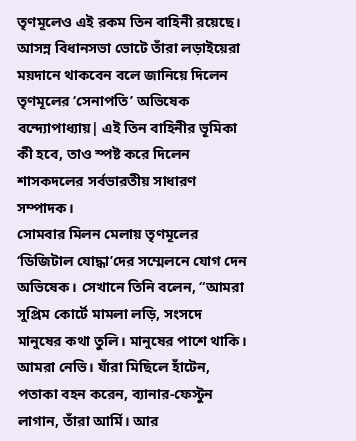তৃণমূলেও এই রকম তিন বাহিনী রয়েছে। আসন্ন বিধানসভা ভোটে তাঁরা লড়াইয়েরা ময়দানে থাকবেন বলে জানিয়ে দিলেন তৃণমূলের ‘সেনাপতি’ অভিষেক বন্দ্যোপাধ্যায়| এই তিন বাহিনীর ভূমিকা কী হবে, তাও স্পষ্ট করে দিলেন শাসকদলের সর্বভারতীয় সাধারণ সম্পাদক।
সোমবার মিলন মেলায় তৃণমূলের ‘ডিজিটাল যোদ্ধা’দের সম্মেলনে যোগ দেন অভিষেক। সেখানে তিনি বলেন, “আমরা সুপ্রিম কোর্টে মামলা লড়ি, সংসদে মানুষের কথা তুলি। মানুষের পাশে থাকি। আমরা নেভি। যাঁরা মিছিলে হাঁটেন, পতাকা বহন করেন, ব্যানার-ফেস্টুন লাগান, তাঁরা আর্মি। আর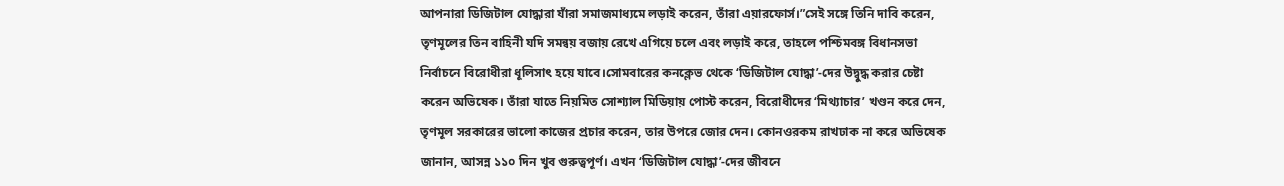আপনারা ডিজিটাল যোদ্ধারা যাঁরা সমাজমাধ্যমে লড়াই করেন, তাঁরা এয়ারফোর্স।”সেই সঙ্গে তিনি দাবি করেন, তৃণমূলের তিন বাহিনী যদি সমন্বয় বজায় রেখে এগিয়ে চলে এবং লড়াই করে, তাহলে পশ্চিমবঙ্গ বিধানসভা নির্বাচনে বিরোধীরা ধূলিসাৎ হয়ে যাবে।সোমবারের কনক্লেভ থেকে ‘ডিজিটাল যোদ্ধা’-দের উদ্বুদ্ধ করার চেষ্টা করেন অভিষেক। তাঁরা যাতে নিয়মিত সোশ্যাল মিডিয়ায় পোস্ট করেন, বিরোধীদের ‘মিথ্যাচার’ খণ্ডন করে দেন, তৃণমূল সরকারের ভালো কাজের প্রচার করেন, তার উপরে জোর দেন। কোনওরকম রাখঢাক না করে অভিষেক জানান, আসন্ন ১১০ দিন খুব গুরুত্বপূর্ণ। এখন ‘ডিজিটাল যোদ্ধা’-দের জীবনে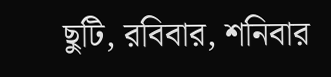ছুটি, রবিবার, শনিবার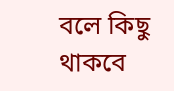বলে কিছু থাকবে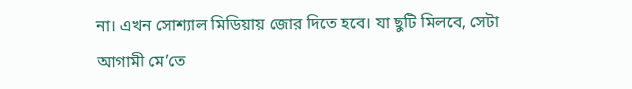না। এখন সোশ্যাল মিডিয়ায় জোর দিতে হবে। যা ছুটি মিলবে, সেটা আগামী মে’তে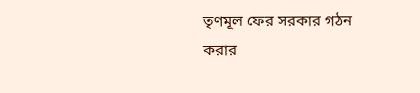তৃণমূল ফের সরকার গঠন করার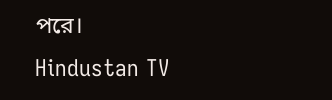পরে।
Hindustan TV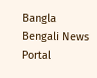Bangla Bengali News Portal